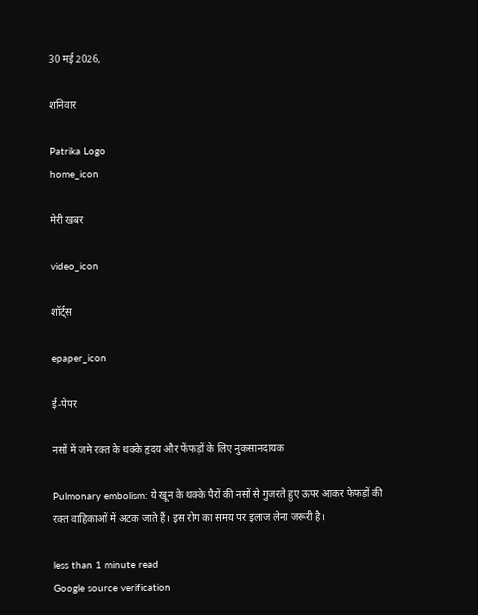30 मई 2026,

शनिवार

Patrika Logo
home_icon

मेरी खबर

video_icon

शॉर्ट्स

epaper_icon

ई-पेपर

नसों में जमे रक्त के थक्के हृदय और फेंफड़ों के लिए नुकसानदायक

Pulmonary embolism: ये खून के थक्के पैरों की नसों से गुजरते हुए ऊपर आकर फेफड़ों की रक्त वाहिकाओं में अटक जाते हैं। इस रोग का समय पर इलाज लेना जरूरी है।

less than 1 minute read
Google source verification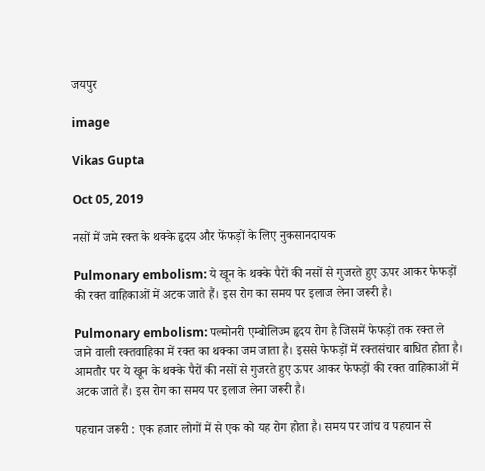जयपुर

image

Vikas Gupta

Oct 05, 2019

नसों में जमे रक्त के थक्के हृदय और फेंफड़ों के लिए नुकसानदायक

Pulmonary embolism: ये खून के थक्के पैरों की नसों से गुजरते हुए ऊपर आकर फेफड़ों की रक्त वाहिकाओं में अटक जाते हैं। इस रोग का समय पर इलाज लेना जरूरी है।

Pulmonary embolism: पल्मोनरी एम्बोलिज्म हृदय रोग है जिसमें फेफड़ों तक रक्त ले जाने वाली रक्तवाहिका में रक्त का थक्का जम जाता है। इससे फेफड़ों में रक्तसंचार बाधित होता है। आमतौर पर ये खून के थक्के पैरों की नसों से गुजरते हुए ऊपर आकर फेफड़ों की रक्त वाहिकाओं में अटक जाते हैं। इस रोग का समय पर इलाज लेना जरूरी है।

पहचान जरूरी : एक हजार लोगों में से एक को यह रोग होता है। समय पर जांच व पहचान से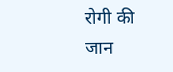रोगी की जान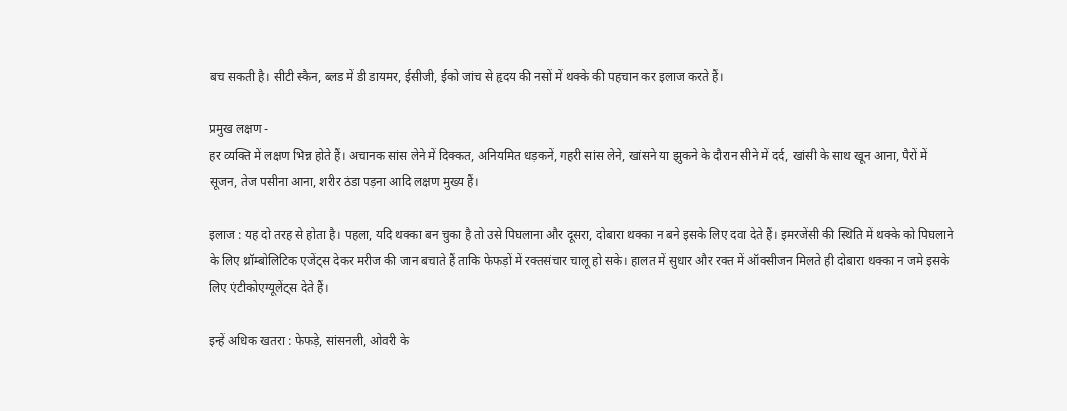बच सकती है। सीटी स्कैन, ब्लड में डी डायमर, ईसीजी, ईको जांच से हृदय की नसों में थक्के की पहचान कर इलाज करते हैं।

प्रमुख लक्षण -
हर व्यक्ति में लक्षण भिन्न होते हैं। अचानक सांस लेने में दिक्कत, अनियमित धड़कनें, गहरी सांस लेने, खांसने या झुकने के दौरान सीने में दर्द, खांसी के साथ खून आना, पैरों में सूजन, तेज पसीना आना, शरीर ठंडा पड़ना आदि लक्षण मुख्य हैं।

इलाज : यह दो तरह से होता है। पहला, यदि थक्का बन चुका है तो उसे पिघलाना और दूसरा, दोबारा थक्का न बने इसके लिए दवा देते हैं। इमरजेंसी की स्थिति में थक्के को पिघलाने के लिए थ्रॉम्बोलिटिक एजेंट्स देकर मरीज की जान बचाते हैं ताकि फेफड़ों में रक्तसंचार चालू हो सके। हालत में सुधार और रक्त में ऑक्सीजन मिलते ही दोबारा थक्का न जमे इसके लिए एंटीकोएग्यूलेंट्स देते हैं।

इन्हें अधिक खतरा : फेफड़े, सांसनली, ओवरी के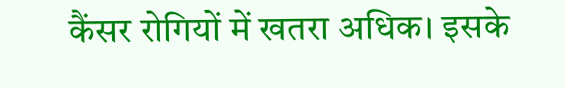कैंसर रोगियों में खतरा अधिक। इसके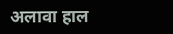अलावा हाल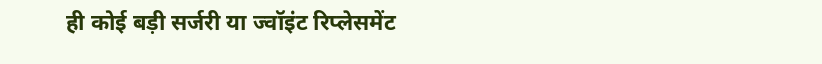ही कोई बड़ी सर्जरी या ज्वॉइंट रिप्लेसमेंट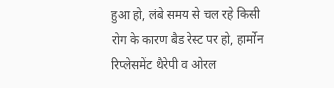हुआ हो, लंबे समय से चल रहे किसी रोग के कारण बैड रेस्ट पर हो, हार्मोन रिप्लेसमेंट थैरेपी व ओरल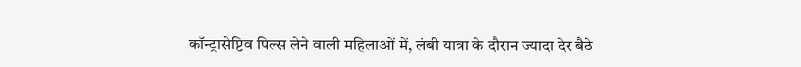कॉन्ट्रासेप्टिव पिल्स लेने वाली महिलाओं में, लंबी यात्रा के दौरान ज्यादा देर बैठे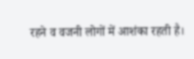रहने व वजनी लोगों में आशंका रहती है।